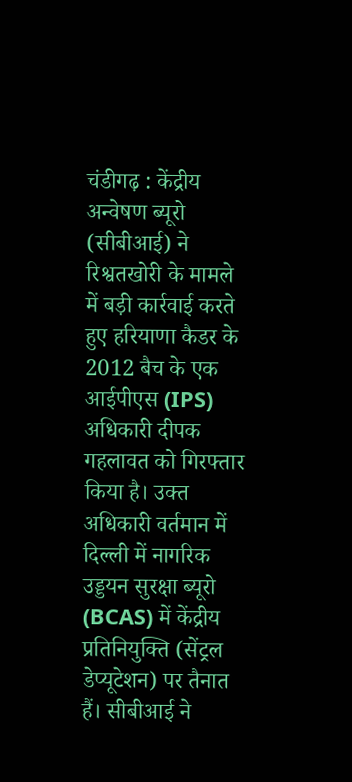चंडीगढ़ : केंद्रीय अन्वेषण ब्यूरो (सीबीआई) ने रिश्वतखोरी के मामले में बड़ी कार्रवाई करते हुए हरियाणा कैडर के 2012 बैच के एक आईपीएस (IPS) अधिकारी दीपक गहलावत को गिरफ्तार किया है। उक्त अधिकारी वर्तमान में दिल्ली में नागरिक उड्डयन सुरक्षा ब्यूरो (BCAS) में केंद्रीय प्रतिनियुक्ति (सेंट्रल डेप्यूटेशन) पर तैनात हैं। सीबीआई ने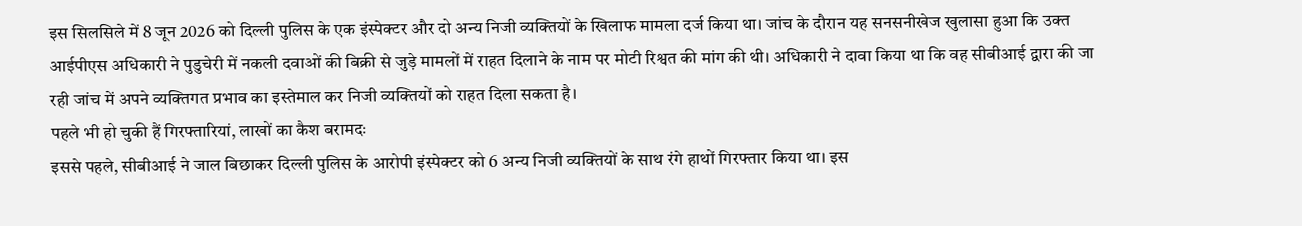इस सिलसिले में 8 जून 2026 को दिल्ली पुलिस के एक इंस्पेक्टर और दो अन्य निजी व्यक्तियों के खिलाफ मामला दर्ज किया था। जांच के दौरान यह सनसनीखेज खुलासा हुआ कि उक्त आईपीएस अधिकारी ने पुडुचेरी में नकली दवाओं की बिक्री से जुड़े मामलों में राहत दिलाने के नाम पर मोटी रिश्वत की मांग की थी। अधिकारी ने दावा किया था कि वह सीबीआई द्वारा की जा रही जांच में अपने व्यक्तिगत प्रभाव का इस्तेमाल कर निजी व्यक्तियों को राहत दिला सकता है।
पहले भी हो चुकी हैं गिरफ्तारियां, लाखों का कैश बरामदः
इससे पहले, सीबीआई ने जाल बिछाकर दिल्ली पुलिस के आरोपी इंस्पेक्टर को 6 अन्य निजी व्यक्तियों के साथ रंगे हाथों गिरफ्तार किया था। इस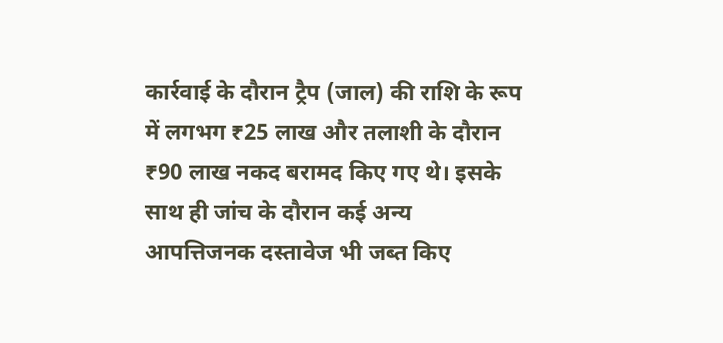कार्रवाई के दौरान ट्रैप (जाल) की राशि के रूप में लगभग ₹25 लाख और तलाशी के दौरान ₹90 लाख नकद बरामद किए गए थे। इसके साथ ही जांच के दौरान कई अन्य आपत्तिजनक दस्तावेज भी जब्त किए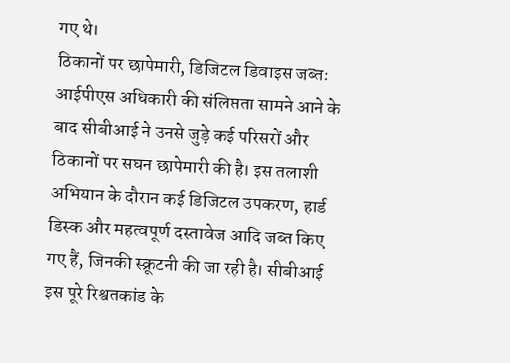गए थे।
ठिकानों पर छापेमारी, डिजिटल डिवाइस जब्तः
आईपीएस अधिकारी की संलिप्तता सामने आने के बाद सीबीआई ने उनसे जुड़े कई परिसरों और ठिकानों पर सघन छापेमारी की है। इस तलाशी अभियान के दौरान कई डिजिटल उपकरण, हार्ड डिस्क और महत्वपूर्ण दस्तावेज आदि जब्त किए गए हैं, जिनकी स्क्रूटनी की जा रही है। सीबीआई इस पूरे रिश्वतकांड के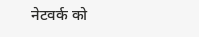नेटवर्क को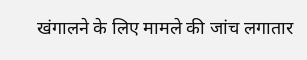खंगालने के लिए मामले की जांच लगातार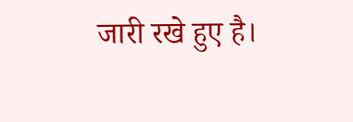जारी रखे हुए है।